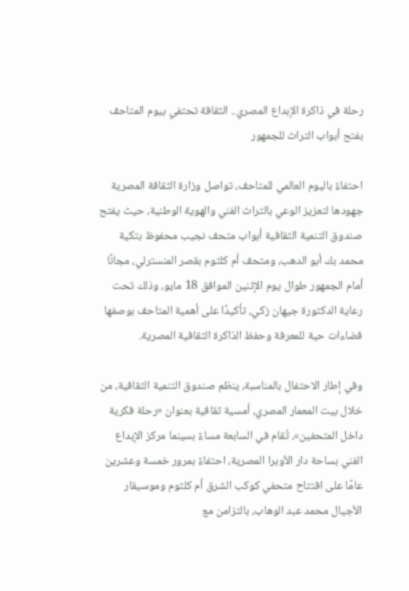رحلة في ذاكرة الإبداع المصري.. الثقافة تحتفي بيوم المتاحف بفتح أبواب التراث للجمهور

احتفاءً باليوم العالمي للمتاحف، تواصل وزارة الثقافة المصرية جهودها لتعزيز الوعي بالتراث الفني والهوية الوطنية، حيث يفتح صندوق التنمية الثقافية أبواب متحف نجيب محفوظ بتكية محمد بك أبو الدهب، ومتحف أم كلثوم بقصر المنسترلي، مجانًا أمام الجمهور طوال يوم الإثنين الموافق 18 مايو، وذلك تحت رعاية الدكتورة جيهان زكي، تأكيدًا على أهمية المتاحف بوصفها فضاءات حية للمعرفة وحفظ الذاكرة الثقافية المصرية.

وفي إطار الاحتفال بالمناسبة، ينظم صندوق التنمية الثقافية، من خلال بيت المعمار المصري، أمسية ثقافية بعنوان «رحلة فكرية داخل المتحفين»، تُقام في السابعة مساءً بسينما مركز الإبداع الفني بساحة دار الأوبرا المصرية، احتفاءً بمرور خمسة وعشرين عامًا على افتتاح متحفي كوكب الشرق أم كلثوم وموسيقار الأجيال محمد عبد الوهاب، بالتزامن مع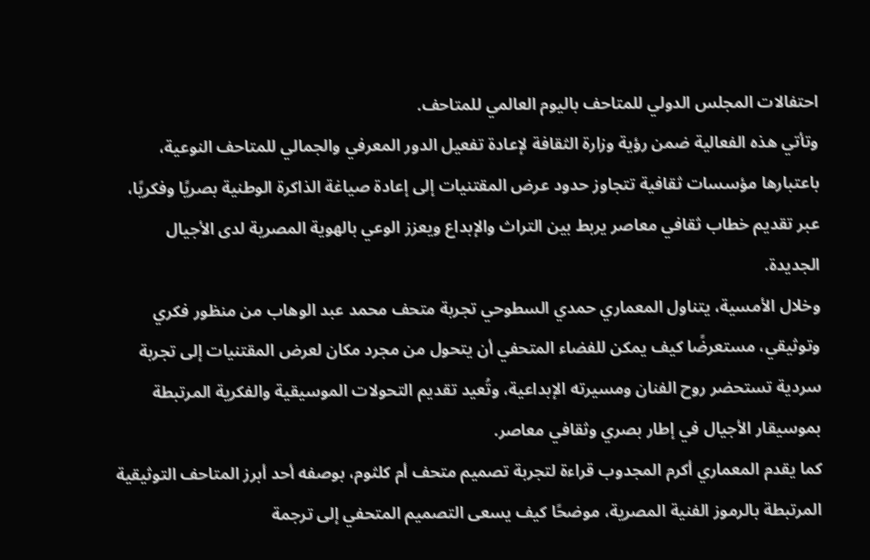احتفالات المجلس الدولي للمتاحف باليوم العالمي للمتاحف.
وتأتي هذه الفعالية ضمن رؤية وزارة الثقافة لإعادة تفعيل الدور المعرفي والجمالي للمتاحف النوعية، باعتبارها مؤسسات ثقافية تتجاوز حدود عرض المقتنيات إلى إعادة صياغة الذاكرة الوطنية بصريًا وفكريًا، عبر تقديم خطاب ثقافي معاصر يربط بين التراث والإبداع ويعزز الوعي بالهوية المصرية لدى الأجيال الجديدة.
وخلال الأمسية، يتناول المعماري حمدي السطوحي تجربة متحف محمد عبد الوهاب من منظور فكري وتوثيقي، مستعرضًا كيف يمكن للفضاء المتحفي أن يتحول من مجرد مكان لعرض المقتنيات إلى تجربة سردية تستحضر روح الفنان ومسيرته الإبداعية، وتُعيد تقديم التحولات الموسيقية والفكرية المرتبطة بموسيقار الأجيال في إطار بصري وثقافي معاصر.
كما يقدم المعماري أكرم المجدوب قراءة لتجربة تصميم متحف أم كلثوم، بوصفه أحد أبرز المتاحف التوثيقية المرتبطة بالرموز الفنية المصرية، موضحًا كيف يسعى التصميم المتحفي إلى ترجمة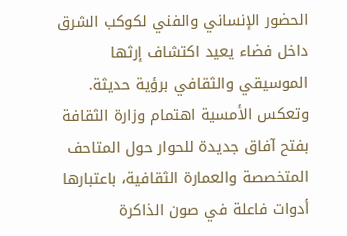الحضور الإنساني والفني لكوكب الشرق داخل فضاء يعيد اكتشاف إرثها الموسيقي والثقافي برؤية حديثة.
وتعكس الأمسية اهتمام وزارة الثقافة بفتح آفاق جديدة للحوار حول المتاحف المتخصصة والعمارة الثقافية، باعتبارها أدوات فاعلة في صون الذاكرة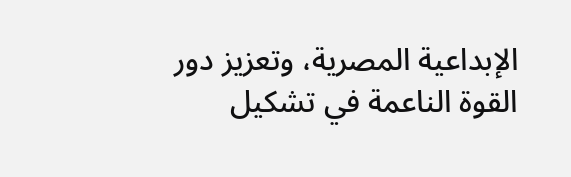الإبداعية المصرية، وتعزيز دور القوة الناعمة في تشكيل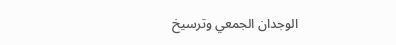الوجدان الجمعي وترسيخ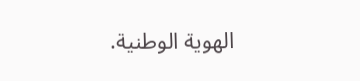الهوية الوطنية.